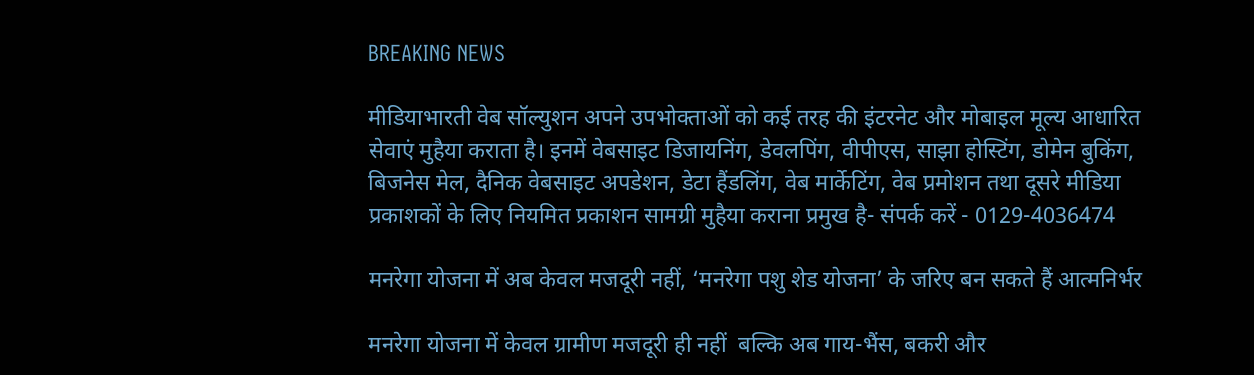BREAKING NEWS

मीडियाभारती वेब सॉल्युशन अपने उपभोक्ताओं को कई तरह की इंटरनेट और मोबाइल मूल्य आधारित सेवाएं मुहैया कराता है। इनमें वेबसाइट डिजायनिंग, डेवलपिंग, वीपीएस, साझा होस्टिंग, डोमेन बुकिंग, बिजनेस मेल, दैनिक वेबसाइट अपडेशन, डेटा हैंडलिंग, वेब मार्केटिंग, वेब प्रमोशन तथा दूसरे मीडिया प्रकाशकों के लिए नियमित प्रकाशन सामग्री मुहैया कराना प्रमुख है- संपर्क करें - 0129-4036474

मनरेगा योजना में अब केवल मजदूरी नहीं, ‘मनरेगा पशु शेड योजना’ के जरिए बन सकते हैं आत्मनिर्भर

मनरेगा योजना में केवल ग्रामीण मजदूरी ही नहीं  बल्कि अब गाय-भैंस, बकरी और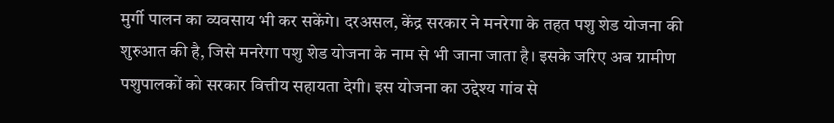मुर्गी पालन का व्यवसाय भी कर सकेंगे। दरअसल, केंद्र सरकार ने मनरेगा के तहत पशु शेड योजना की शुरुआत की है, जिसे मनरेगा पशु शेड योजना के नाम से भी जाना जाता है। इसके जरिए अब ग्रामीण पशुपालकों को सरकार वित्तीय सहायता देगी। इस योजना का उद्देश्य गांव से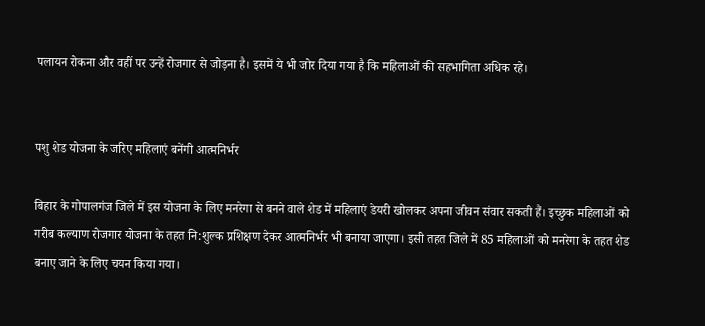पलायन रोकना और वहीं पर उन्हें रोजगार से जोड़ना है। इसमें ये भी जोर दिया गया है कि महिलाओं की सहभागिता अधिक रहे।


पशु शेड योजना के जरिए महिलाएं बनेंगी आत्मनिर्भर

बिहार के गोपालगंज जिले में इस योजना के लिए मनरेगा से बनने वाले शेड में महिलाएं डेयरी खोलकर अपना जीवन संवार सकती हैं। इच्छुक महिलाओं को गरीब कल्याण रोजगार योजना के तहत नि:शुल्क प्रशिक्षण देकर आत्मनिर्भर भी बनाया जाएगा। इसी तहत जिले में 85 महिलाओं को मनरेगा के तहत शेड बनाए जाने के लिए चयन किया गया।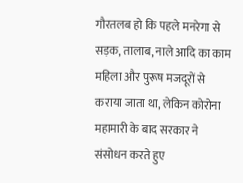गौरतलब हो कि पहले मनरेगा से सड़क, तालाब, नाले आदि का काम महिला और पुरूष मजदूरों से कराया जाता था, लेकिन कोरोना महामारी के बाद सरकार ने संसोधन करते हुए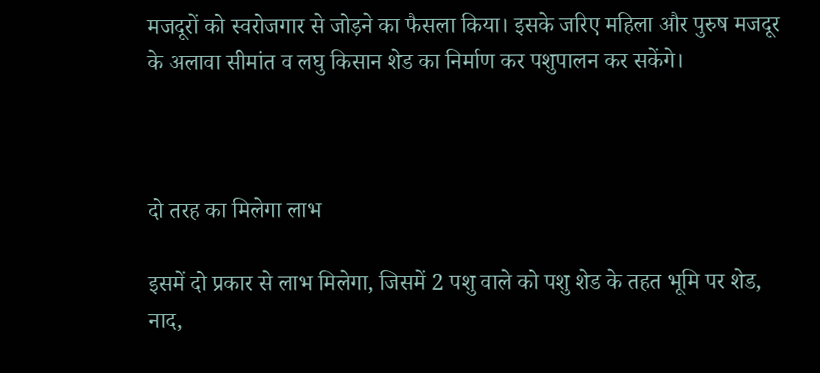मजदूरों को स्वरोजगार से जोड़ने का फैसला किया। इसके जरिए महिला और पुरुष मजदूर के अलावा सीमांत व लघु किसान शेड का निर्माण कर पशुपालन कर सकेंगे।



दो तरह का मिलेगा लाभ

इसमें दो प्रकार से लाभ मिलेगा, जिसमें 2 पशु वाले को पशु शेड के तहत भूमि पर शेड, नाद,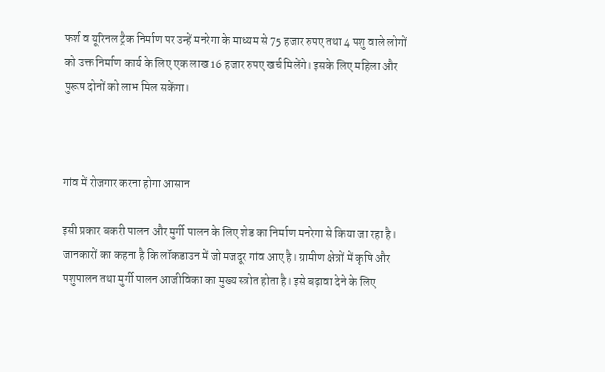फर्श व यूरिनल ट्रैक निर्माण पर उन्हें मनरेगा के माध्यम से 75 हजार रुपए तथा 4 पशु वाले लोगों को उक्त निर्माण कार्य के लिए एक लाख 16 हजार रुपए खर्च मिलेंगे। इसके लिए महिला और पुरूष दोनों को लाभ मिल सकेंगा।



गांव में रोजगार करना होगा आसान

इसी प्रकार बकरी पालन और मुर्गी पालन के लिए शेड का निर्माण मनरेगा से किया जा रहा है। जानकारों का कहना है कि लॉकडाउन में जो मजदूर गांव आए है। ग्रामीण क्षेत्रों में कृषि और पशुपालन तथा मुर्गी पालन आजीविका का मुख्य स्त्रोत होता है। इसे बढ़ावा देने के लिए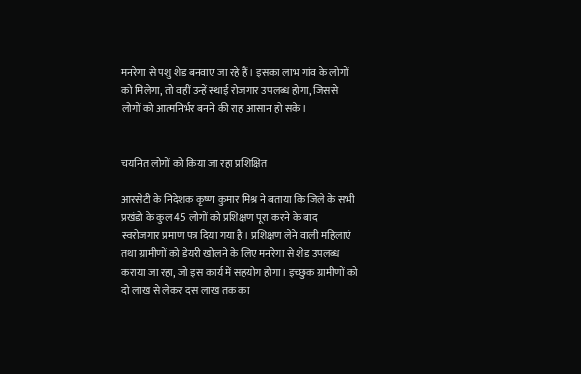मनरेगा से पशु शेड बनवाए जा रहे हैं। इसका लाभ गांव के लोगों को मिलेगा, तो वहीं उन्हें स्थाई रोजगार उपलब्ध होगा, जिससे लोगों को आत्मनिर्भर बनने की राह आसान हो सके।


चयनित लोगों को किया जा रहा प्रशिक्षित

आरसेटी के निदेशक कृष्ण कुमार मिश्र ने बताया कि जिले के सभी प्रखंडो के कुल 45 लोगों को प्रशिक्षण पूरा करने के बाद स्वरोजगार प्रमाण पत्र दिया गया है। प्रशिक्षण लेने वाली महिलाएं तथा ग्रामीणों को डेयरी खोलने के लिए मनरेगा से शेड उपलब्ध कराया जा रहा, जो इस कार्य में सहयोग होगा। इच्छुक ग्रामीणों को दो लाख से लेकर दस लाख तक का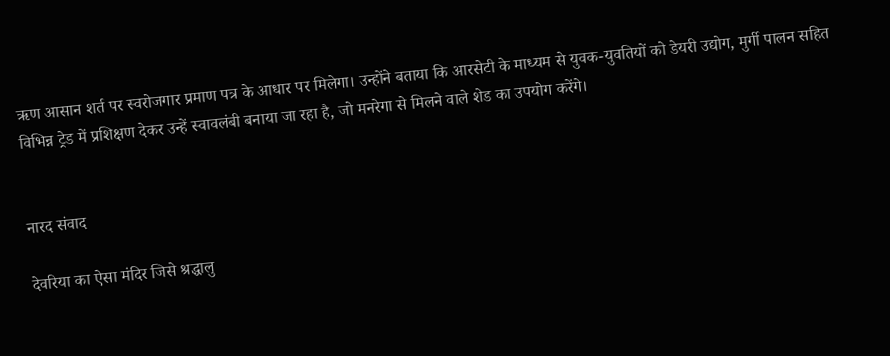ऋण आसान शर्त पर स्वरोजगार प्रमाण पत्र के आधार पर मिलेगा। उन्होंने बताया कि आरसेटी के माध्यम से युवक-युवतियों को डेयरी उद्योग, मुर्गी पालन सहित विभिन्न ट्रेड में प्रशिक्षण देकर उन्हें स्वावलंबी बनाया जा रहा है, जो मनरेगा से मिलने वाले शेड का उपयोग करेंगे।


नारद संवाद

देवरिया का ऐसा मंदिर जिसे श्रद्धालु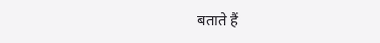बताते हैं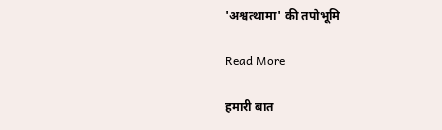'अश्वत्थामा' की तपोभूमि

Read More

हमारी बात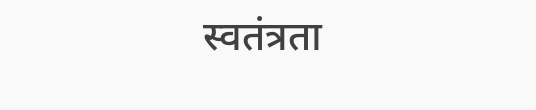स्वतंत्रता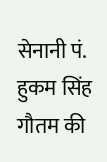सेनानी पं. हुकम सिंह गौतम की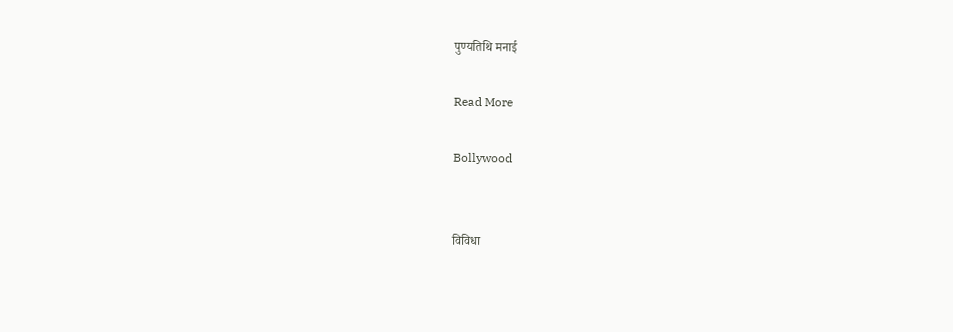पुण्यतिथि मनाई

Read More

Bollywood


विविधा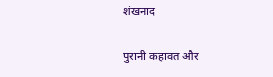शंखनाद

पुरानी कहावत और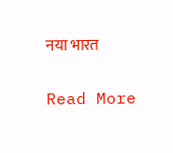नया भारत

Read More